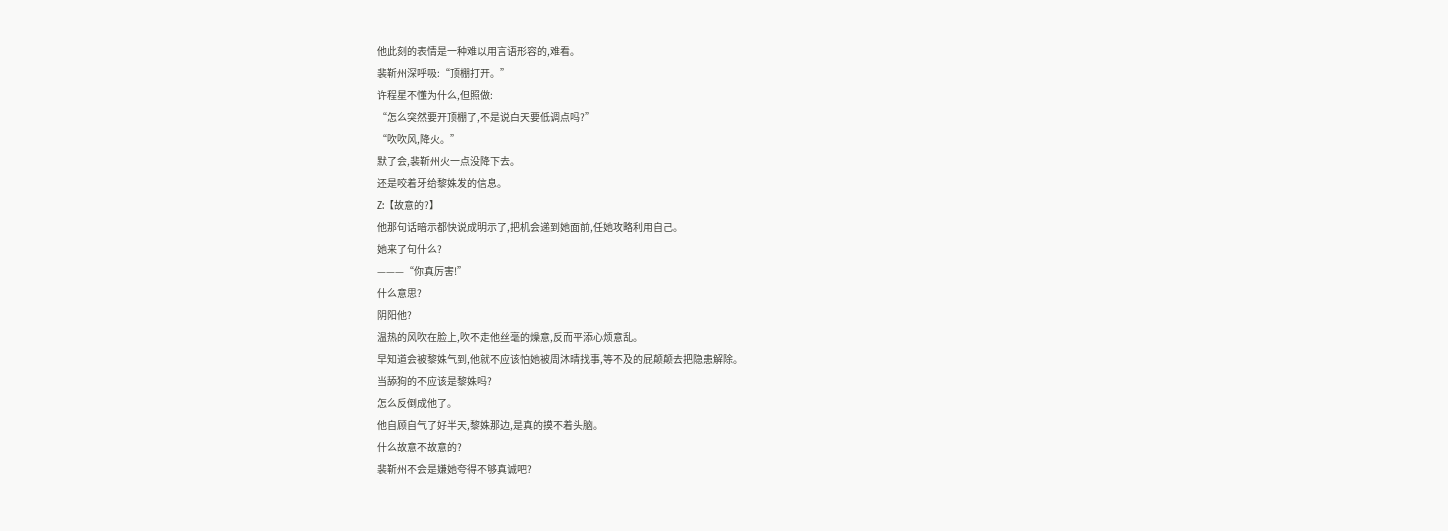他此刻的表情是一种难以用言语形容的,难看。
裴靳州深呼吸:“顶棚打开。”
许程星不懂为什么,但照做:
“怎么突然要开顶棚了,不是说白天要低调点吗?”
“吹吹风,降火。”
默了会,裴靳州火一点没降下去。
还是咬着牙给黎姝发的信息。
Z:【故意的?】
他那句话暗示都快说成明示了,把机会递到她面前,任她攻略利用自己。
她来了句什么?
———“你真厉害!”
什么意思?
阴阳他?
温热的风吹在脸上,吹不走他丝毫的燥意,反而平添心烦意乱。
早知道会被黎姝气到,他就不应该怕她被周沐晴找事,等不及的屁颠颠去把隐患解除。
当舔狗的不应该是黎姝吗?
怎么反倒成他了。
他自顾自气了好半天,黎姝那边,是真的摸不着头脑。
什么故意不故意的?
裴靳州不会是嫌她夸得不够真诚吧?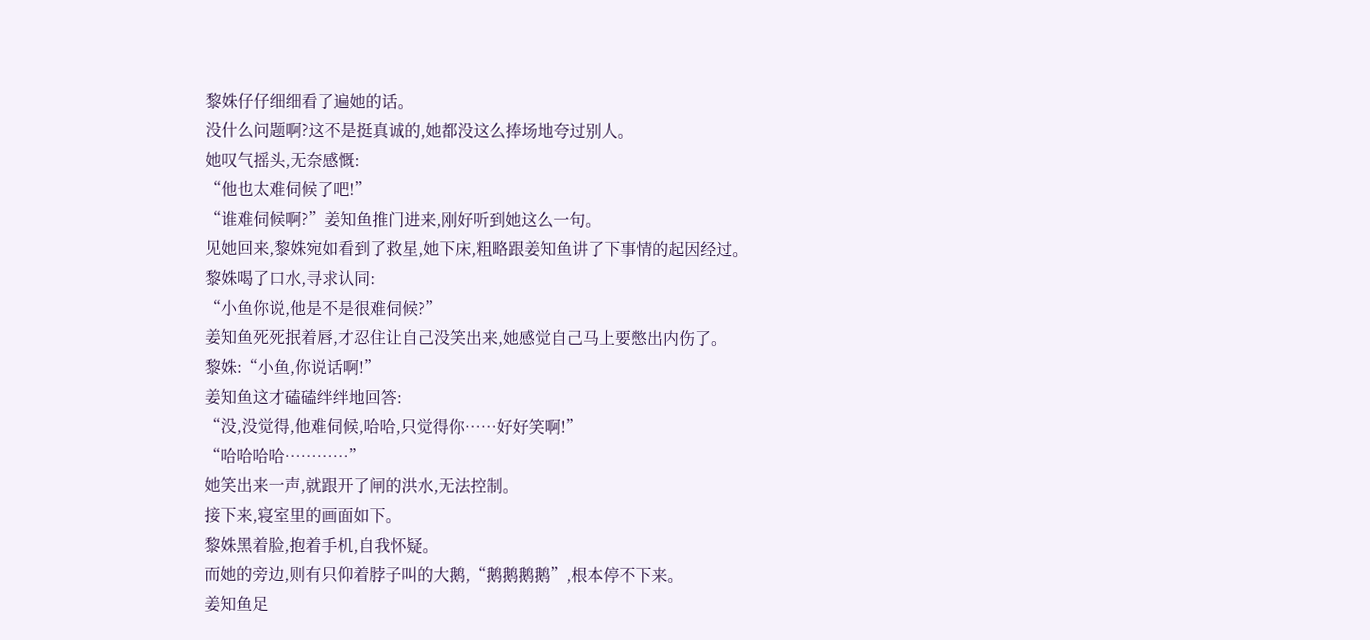黎姝仔仔细细看了遍她的话。
没什么问题啊?这不是挺真诚的,她都没这么捧场地夸过别人。
她叹气摇头,无奈感慨:
“他也太难伺候了吧!”
“谁难伺候啊?”姜知鱼推门进来,刚好听到她这么一句。
见她回来,黎姝宛如看到了救星,她下床,粗略跟姜知鱼讲了下事情的起因经过。
黎姝喝了口水,寻求认同:
“小鱼你说,他是不是很难伺候?”
姜知鱼死死抿着唇,才忍住让自己没笑出来,她感觉自己马上要憋出内伤了。
黎姝:“小鱼,你说话啊!”
姜知鱼这才磕磕绊绊地回答:
“没,没觉得,他难伺候,哈哈,只觉得你……好好笑啊!”
“哈哈哈哈…………”
她笑出来一声,就跟开了闸的洪水,无法控制。
接下来,寝室里的画面如下。
黎姝黑着脸,抱着手机,自我怀疑。
而她的旁边,则有只仰着脖子叫的大鹅,“鹅鹅鹅鹅”,根本停不下来。
姜知鱼足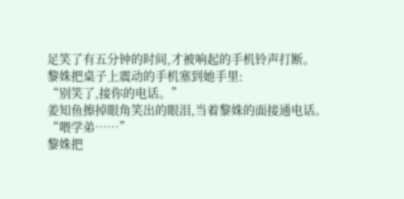足笑了有五分钟的时间,才被响起的手机铃声打断。
黎姝把桌子上震动的手机塞到她手里:
“别笑了,接你的电话。”
姜知鱼擦掉眼角笑出的眼泪,当着黎姝的面接通电话。
“喂学弟……”
黎姝把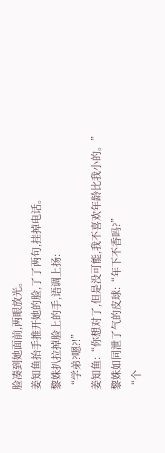脸凑到她面前,两眼放光。
姜知鱼抬手推开她的脸,了了两句,挂掉电话。
黎姝扒拉掉脸上的手,语调上扬:
“学弟?嗯?!”
姜知鱼:“你想对了,但是没可能,我不喜欢年龄比我小的。”
黎姝如同泄了气的皮球:“年下不香吗?”
“个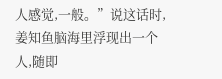人感觉,一般。”说这话时,姜知鱼脑海里浮现出一个人,随即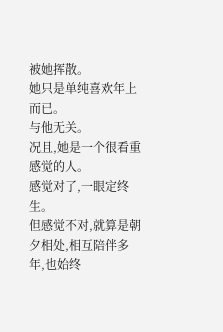被她挥散。
她只是单纯喜欢年上而已。
与他无关。
况且,她是一个很看重感觉的人。
感觉对了,一眼定终生。
但感觉不对,就算是朝夕相处,相互陪伴多年,也始终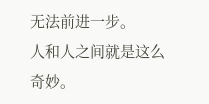无法前进一步。
人和人之间就是这么奇妙。